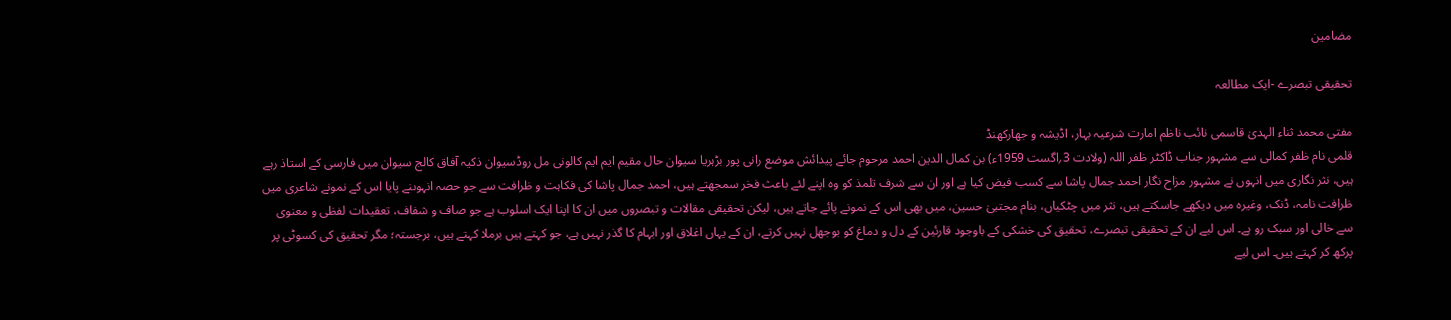مضامین

تحقیقی تبصرے -ایک مطالعہ

مفتی محمد ثناء الہدیٰ قاسمی نائب ناظم امارت شرعیہ بہار، اڈیشہ و جھارکھنڈ
قلمی نام ظفر کمالی سے مشہور جناب ڈاکٹر ظفر اللہ (ولادت 3؍اگست 1959ء) بن کمال الدین احمد مرحوم جائے پیدائش موضع رانی پور بڑہریا سیوان حال مقیم ایم ایم کالونی مل روڈسیوان ذکیہ آفاق کالج سیوان میں فارسی کے استاذ رہے ہیں، نثر نگاری میں انہوں نے مشہور مزاح نگار احمد جمال پاشا سے کسب فیض کیا ہے اور ان سے شرف تلمذ کو وہ اپنے لئے باعث فخر سمجھتے ہیں، احمد جمال پاشا کی فکاہت و ظرافت سے جو حصہ انہوںنے پایا اس کے نمونے شاعری میں ظرافت نامہ، ڈنک، وغیرہ میں دیکھے جاسکتے ہیں، نثر میں چٹکیاں، بنام مجتبیٰ حسین، میں بھی اس کے نمونے پائے جاتے ہیں، لیکن تحقیقی مقالات و تبصروں میں ان کا اپنا ایک اسلوب ہے جو صاف و شفاف، تعقیدات لفظی و معنوی سے خالی اور سبک رو ہے۔ اس لیے ان کے تحقیقی تبصرے، تحقیق کی خشکی کے باوجود قارئین کے دل و دماغ کو بوجھل نہیں کرتے، ان کے یہاں اغلاق اور ابہام کا گذر نہیں ہے، جو کہتے ہیں برملا کہتے ہیں، برجستہ؛ مگر تحقیق کی کسوٹی پر پرکھ کر کہتے ہیں۔ اس لیے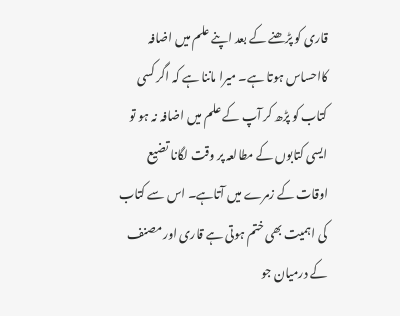قاری کو پڑھنے کے بعد اپنے علم میں اضافہ کااحساس ہوتا ہے۔ میرا ماننا ہے کہ اگر کسی کتاب کو پڑھ کر آپ کے علم میں اضافہ نہ ہو تو ایسی کتابوں کے مطالعہ پر وقت لگانا تضیع اوقات کے زمرے میں آتاہے۔ اس سے کتاب کی اہمیت بھی ختم ہوتی ہے قاری اور مصنف کے درمیان جو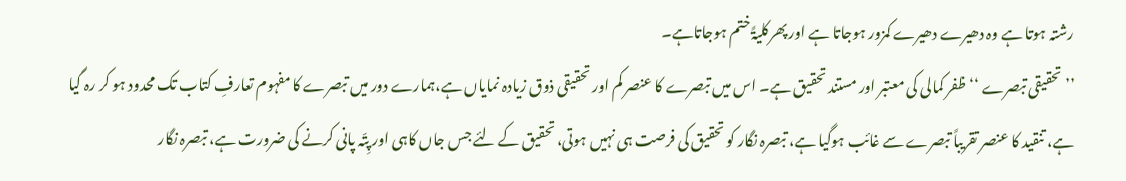رشتہ ہوتا ہے وہ دھیرے دھیرے کمزور ہوجاتا ہے اور پھرکلیۃً ختم ہوجاتاہے۔
’’تحقیقی تبصرے ‘‘ظفر کمالی کی معتبر اور مستند تحقیق ہے۔ اس میں تبصرے کا عنصر کم اور تحقیقی ذوق زیادہ نمایاں ہے،ہمارے دور میں تبصرے کا مفہوم تعارفِ کتاب تک محدود ہو کر رہ گیا ہے، تنقید کا عنصر تقریباً تبصرے سے غائب ہوگیا ہے، تبصرہ نگار کو تحقیق کی فرصت ہی نہیں ہوتی، تحقیق کے لئے جس جاں کاہی اور پِتّہ پانی کرنے کی ضرورت ہے، تبصرہ نگار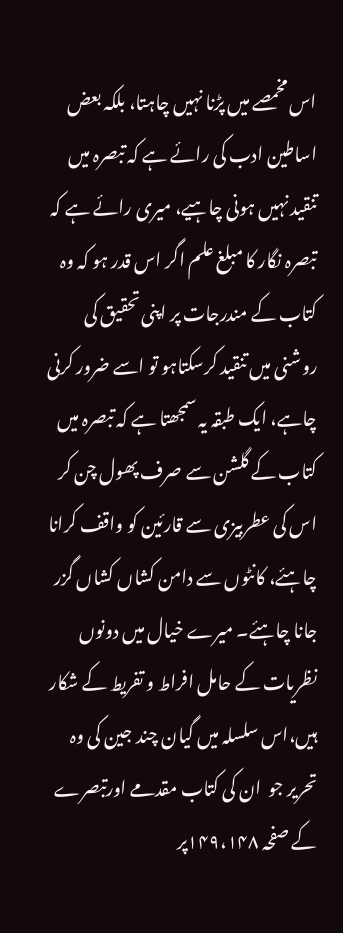اس مخمصے میں پڑنا نہیں چاہتا، بلکہ بعض اساطین ادب کی رائے ہے کہ تبصرہ میں تنقید نہیں ہونی چاہیے، میری رائے ہے کہ تبصرہ نگار کا مبلغ علم اگر اس قدر ہو کہ وہ کتاب کے مندرجات پر اپنی تحقیق کی روشنی میں تنقید کرسکتاہو تو اسے ضرور کرنی چاہے، ایک طبقہ یہ سمجھتا ہے کہ تبصرہ میں کتاب کے گلشن سے صرف پھول چن کر اس کی عطربیزی سے قارئین کو واقف کرانا چاہئے، کانٹوں سے دامن کشاں کشاں گزر جانا چاہئے۔ میرے خیال میں دونوں نظریات کے حامل افراط و تفریط کے شکار ہیں،اس سلسلہ میں گیان چند جین کی وہ تحریر جو  ان کی کتاب مقدمے اورتبصرے کے صفحہ ۱۴۹،۱۴۸پر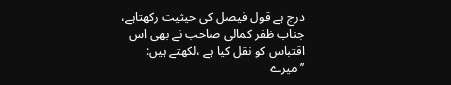درج ہے قول فیصل کی حیثیت رکھتاہے، جناب ظفر کمالی صاحب نے بھی اس اقتباس کو نقل کیا ہے ،لکھتے ہیں:
’’ میرے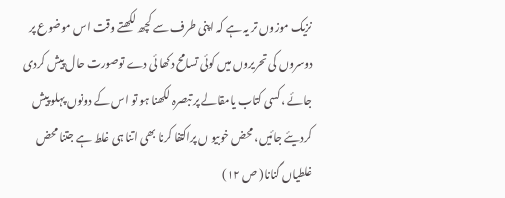نزیک موزوں تر یہ ہے کہ اپنی طرف سے کچھ لکھتے وقت اس موضوع پر دوسروں کی تحریروں میں کوئی تسامح دکھا ئی دے توصورت حال پیش کردی جائے ،کسی کتاب یامقالے پر تبصرہ لکھنا ہو تو اس کے دونوں پہلو پیش کردیئے جائیں، محض خوبیو ں پراکتفا کرنا بھی اتنا ہی غلط ہے جتنا محض غلطیاں گنانا( ص ۱۲)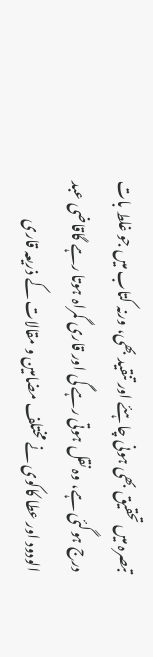تبصرہ میں تحقیق بھی ہونی چاہئے اور تنقید بھی، ورنہ کتاب میں جو غلط بات درج ہوگئی ہے، وہ نقل ہوتی رہے گی اور قاری گمراہ ہوتا رہے گاقاضی عبد الودود اور عطا کاکوی نے مختلف مضامین و مقالات کے ذریعہ قاری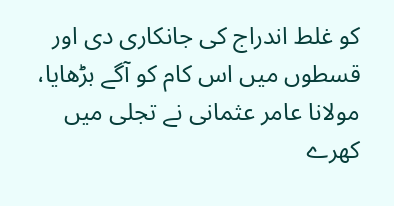کو غلط اندراج کی جانکاری دی اور قسطوں میں اس کام کو آگے بڑھایا، مولانا عامر عثمانی نے تجلی میں کھرے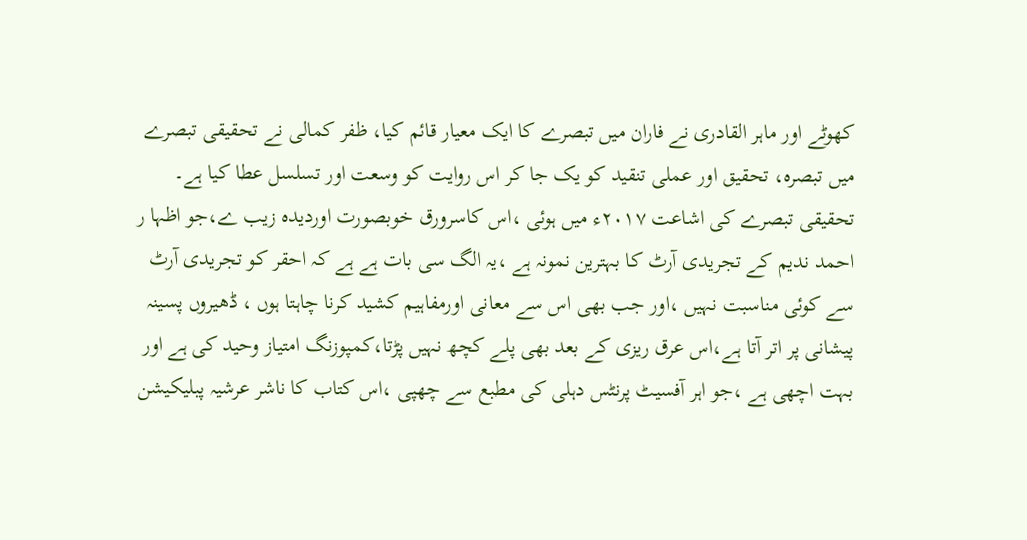کھوٹے اور ماہر القادری نے فاران میں تبصرے کا ایک معیار قائم کیا، ظفر کمالی نے تحقیقی تبصرے میں تبصرہ، تحقیق اور عملی تنقید کو یک جا کر اس روایت کو وسعت اور تسلسل عطا کیا ہے۔
تحقیقی تبصرے کی اشاعت ۲۰۱۷ء میں ہوئی ،اس کاسرورق خوبصورت اوردیدہ زیب ے،جو اظہا ر احمد ندیم کے تجریدی آرٹ کا بہترین نمونہ ہے ،یہ الگ سی بات ہے ہے کہ احقر کو تجریدی آرٹ سے کوئی مناسبت نہیں ،اور جب بھی اس سے معانی اورمفاہیم کشید کرنا چاہتا ہوں ، ڈھیروں پسینہ پیشانی پر اتر آتا ہے،اس عرق ریزی کے بعد بھی پلے کچھ نہیں پڑتا،کمپوزنگ امتیاز وحید کی ہے اور بہت اچھی ہے ،جو اہر آفسیٹ پرنٹس دہلی کی مطبع سے چھپی ،اس کتاب کا ناشر عرشیہ پبلیکیشن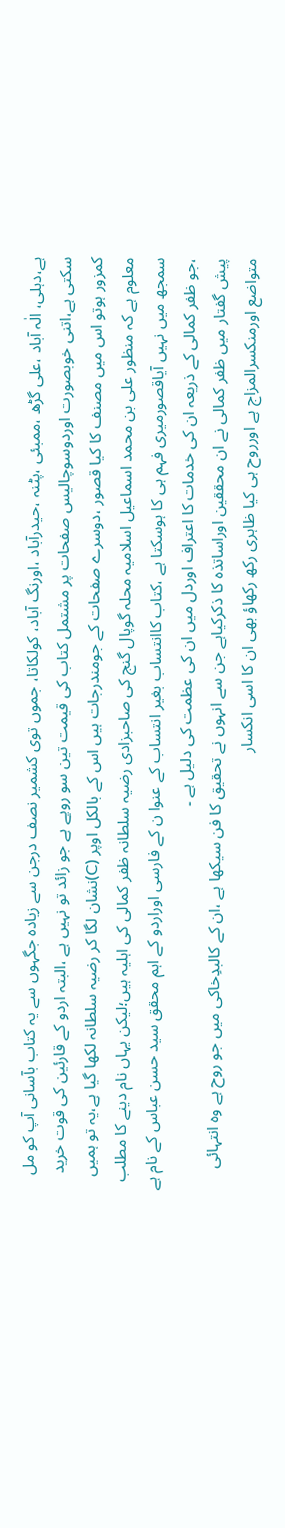ہے،دہلی، الٰہ آباد ،علی گڑھ ،ممبئی ،پٹنہ ،حیدرآباد ،اورنگ آباد، کولکاتا، جموں توی کشمیر نصف درجن سے زیادہ جگہوں سے یہ کتاب بآسانی آپ کو مل سکتی ہے،اتنی خوبصورت اوردوسوچالیس صفحات پر مشتمل کتاب کی قیمت تین سو روپے ہے جو زائد تو نہیں ہے ،البتہ اردو کے قارئین کی قوت خرید کمزور ہوتو اس میں مصنف کا کیا قصور ،دوسرے صفحات کے جومندرجات ہیں اس کے بالکل اوپر (C)نشان لگا کر رضیہ سلطانہ لکھا گیا ہے،یہ تو ہمیں معلوم ہے کہ منظور علی بن محمد اسماعیل اسلامیہ محلہ گوپال گنج کی صاحبزادی رضیہ سلطانہ ظفر کمالی کی اہلیہ ہیں؛لیکن یہاں نام دینے کا مطلب سمجھ میں نہیں آیاقصورمیری فہم ہی کا ہوسکتا ہے ،کتاب کاانتساب بغیر انتساب کے عنوا ن کے فارسی اوراردو کے اہم محقق سید حسن عباس کے نام ہے ،جو ظفر کمالی کے ذریعہ ان کی خدمات کا اعتراف اوردل میں ان کی عظمت کی دلیل ہے ۔
پیش گفتار میں ظفر کمالی نے ان محققین اوراساتذہ کا ذکرکیاہے جن سے انہوں نے تحقیق کا فن سیکھا ہے ،ان کے کالبدِخاکی میں جو روح ہے وہ انتہائی متواضع اورمنکسرالمزاج ہے اورروح ہی کیا ظاہری رکھ رکھاؤ بھی ان کا اسی انکسار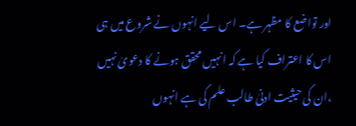اور تواضع کا مظہر ہے۔ اس لیے انہوں نے شروع میں ہی اس کا اعتراف کیا ہے کہ انہیں محقق ہونے کا دعویٰ نہیں ،ان کی حیثیت ادنیٰ طالب علم کی ہے انہوں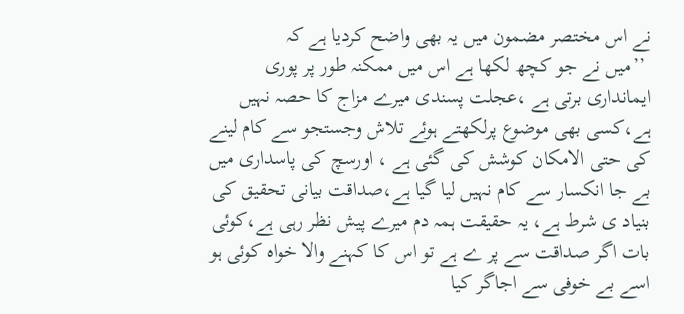نے اس مختصر مضمون میں یہ بھی واضح کردیا ہے کہ
 ’’میں نے جو کچھ لکھا ہے اس میں ممکنہ طور پر پوری ایمانداری برتی ہے ،عجلت پسندی میرے مزاج کا حصہ نہیں ہے،کسی بھی موضوع پرلکھتے ہوئے تلاش وجستجو سے کام لینے کی حتی الامکان کوشش کی گئی ہے ، اورسچ کی پاسداری میں بے جا انکسار سے کام نہیں لیا گیا ہے،صداقت بیانی تحقیق کی بنیاد ی شرط ہے، یہ حقیقت ہمہ دم میرے پیش نظر رہی ہے،کوئی بات اگر صداقت سے پر ے ہے تو اس کا کہنے والا خواہ کوئی ہو اسے بے خوفی سے اجاگر کیا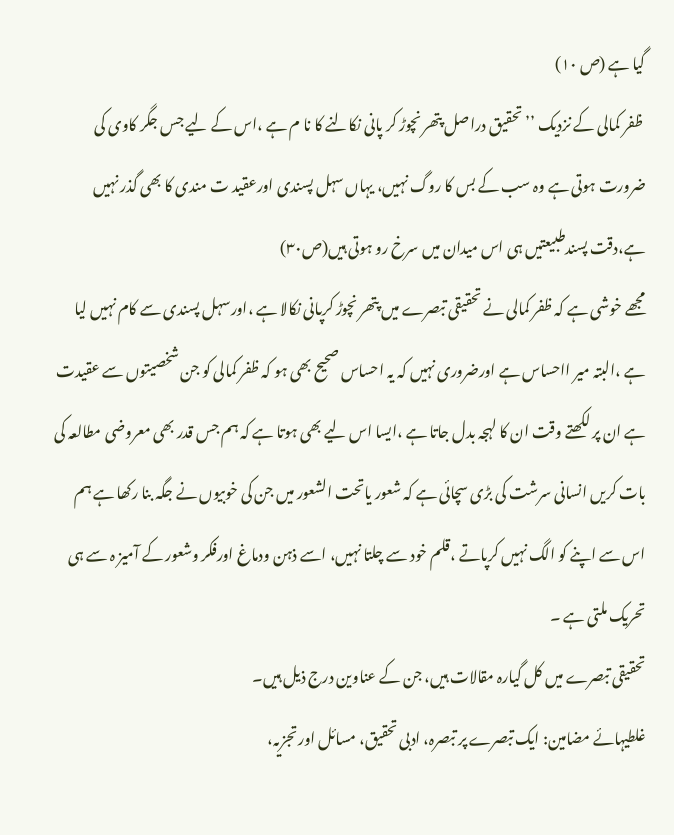گیا ہے (ص ۱۰)
 ظفر کمالی کے نزدیک ’’تحقیق دراصل پتھر نچوڑ کر پانی نکالنے کا نا م ہے ،اس کے لیے جس جگر کاوی کی ضرورت ہوتی ہے وہ سب کے بس کا روگ نہیں، یہاں سہل پسندی اورعقید ت مندی کا بھی گذر نہیں ہے،دقت پسندطبیعتیں ہی اس میدان میں سرخ رو ہوتی ہیں(ص۳۰)
مجھے خوشی ہے کہ ظفر کمالی نے تحقیقی تبصرے میں پتھر نچوڑ کرپانی نکالا ہے ،اورسہل پسندی سے کام نہیں لیا ہے ،البتہ میر ااحساس ہے اورضروری نہیں کہ یہ احساس صحیح بھی ہو کہ ظفر کمالی کو جن شخصیتوں سے عقیدت ہے ان پر لکھتے وقت ان کا لہجہ بدل جاتا ہے ،ایسا اس لیے بھی ہوتا ہے کہ ہم جس قدر بھی معروضی مطالعہ کی بات کریں انسانی سرشت کی بڑی سچائی ہے کہ شعور یاتحت الشعور میں جن کی خوبیوں نے جگہ بنا رکھا ہے ہم اس سے اپنے کو الگ نہیں کرپاتے ،قلم خود سے چلتا نہیں، اسے ذہن ودماغ اورفکر وشعور کے آمیز ہ سے ہی تحریک ملتی ہے ۔
تحقیقی تبصرے میں کل گیارہ مقالات ہیں، جن کے عناوین درج ذیل ہیں۔
غلطیہائے مضامین: ایک تبصرے پر تبصرہ، ادبی تحقیق، مسائل اور تجزیہ،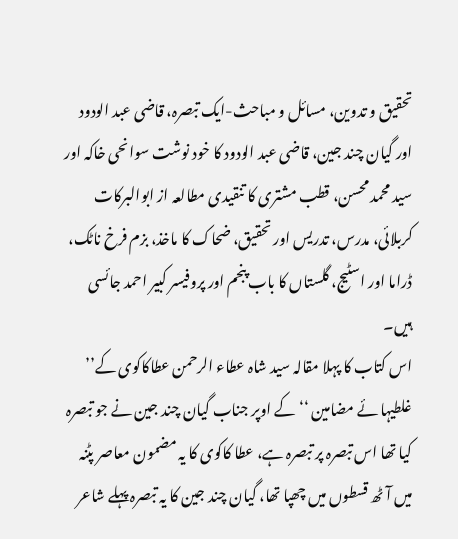تحقیق و تدوین، مسائل و مباحث-ایک تبصرہ، قاضی عبد الودود اور گیان چند جین، قاضی عبد الودود کا خود نوشت سوانحی خاکہ اور سید محمد محسن، قطب مشتری کا تنقیدی مطالعہ از ابوالبرکات کربلائی، مدرس، تدریس اور تحقیق، ضحاک کا ماخذ، بزم فرخ ناٹک، ڈراما اور اسٹیج، گلستاں کا باب پنجم اور پروفیسر کبیر احمد جائسی ہیں۔
اس کتاب کا پہلا مقالہ سید شاہ عطاء الرحمن عطاکاکوی کے’’ غلطیہا ئے مضامین ‘‘کے اوپر جناب گیان چند جین نے جو تبصرہ کیا تھا اس تبصرہ پر تبصرہ ہے، عطا کاکوی کا یہ مضمون معاصر پٹنہ میں آٹھ قسطوں میں چھپا تھا، گیان چند جین کا یہ تبصرہ پہلے شاعر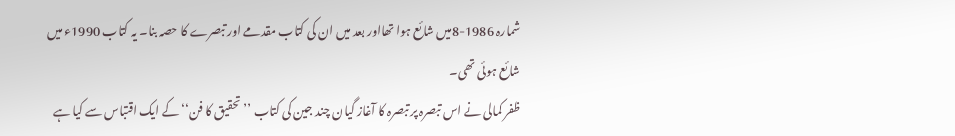شمارہ 1986-8میں شائع ہوا تھااور بعد میں ان کی کتاب مقدمے اور تبصرے کا حصہ بنا۔ یہ کتاب 1990ء میں شائع ہوئی تھی۔
ظفر کمالی نے اس تبصرہ پر تبصرہ کا آغاز گیان چند جین کی کتاب ’’تحقیق کا فن‘‘ کے ایک اقتباس سے کیا ہے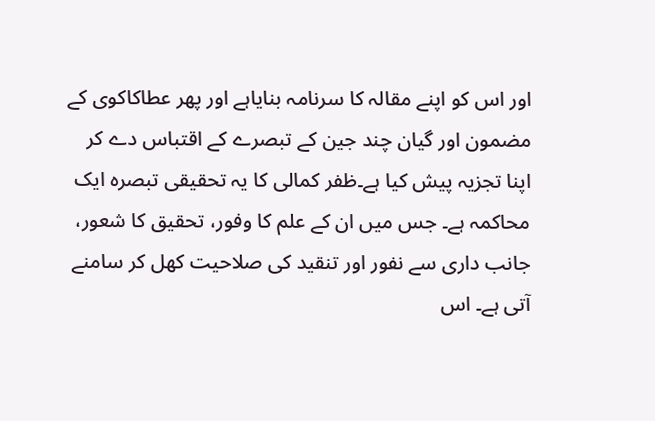اور اس کو اپنے مقالہ کا سرنامہ بنایاہے اور پھر عطاکاکوی کے مضمون اور گیان چند جین کے تبصرے کے اقتباس دے کر اپنا تجزیہ پیش کیا ہے۔ظفر کمالی کا یہ تحقیقی تبصرہ ایک محاکمہ ہے۔ جس میں ان کے علم کا وفور، تحقیق کا شعور، جانب داری سے نفور اور تنقید کی صلاحیت کھل کر سامنے آتی ہے۔ اس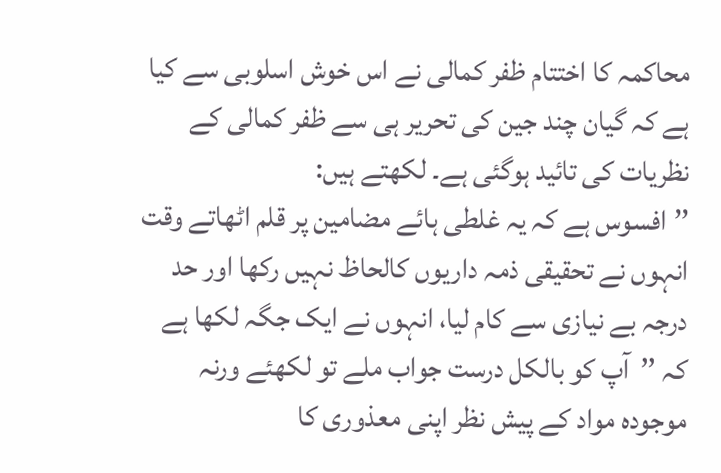محاکمہ کا اختتام ظفر کمالی نے اس خوش اسلوبی سے کیا ہے کہ گیان چند جین کی تحریر ہی سے ظفر کمالی کے نظریات کی تائید ہوگئی ہے۔ لکھتے ہیں:
’’افسوس ہے کہ یہ غلطی ہائے مضامین پر قلم اٹھاتے وقت انہوں نے تحقیقی ذمہ داریوں کالحاظ نہیں رکھا اور حد درجہ بے نیازی سے کام لیا، انہوں نے ایک جگہ لکھا ہے کہ ’’آپ کو بالکل درست جواب ملے تو لکھئے ورنہ موجودہ مواد کے پیش نظر اپنی معذوری کا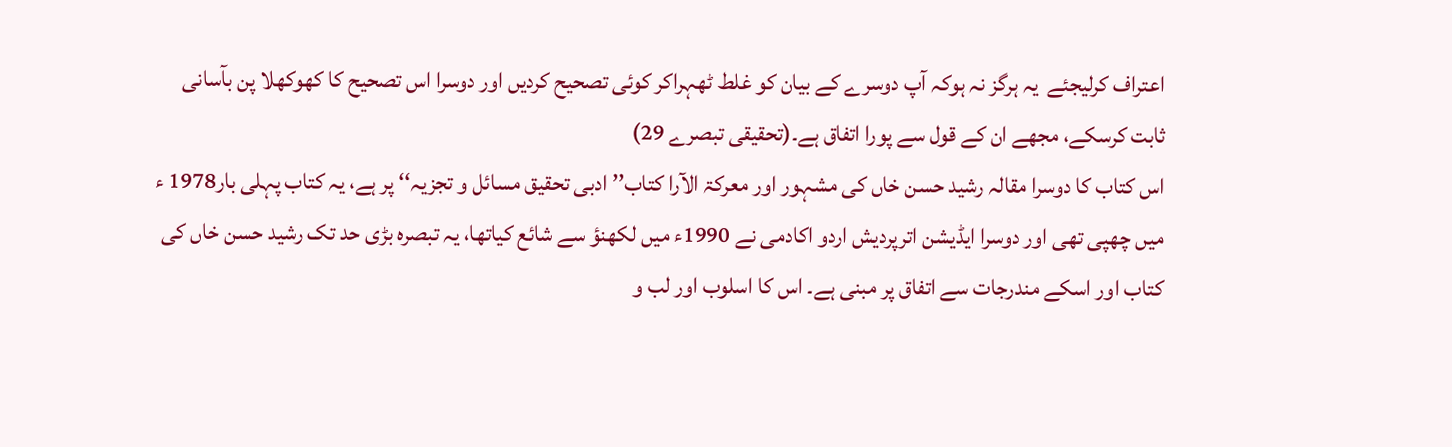اعتراف کرلیجئے  یہ ہرگز نہ ہوکہ آپ دوسرے کے بیان کو غلط ٹھہراکر کوئی تصحیح کردیں اور دوسرا اس تصحیح کا کھوکھلا پن بآسانی ثابت کرسکے، مجھے ان کے قول سے پورا اتفاق ہے۔(تحقیقی تبصرے 29)
اس کتاب کا دوسرا مقالہ رشید حسن خاں کی مشہور اور معرکۃ الآرا کتاب’’ ادبی تحقیق مسائل و تجزیہ‘‘ پر ہے، یہ کتاب پہلی بار1978 ء میں چھپی تھی اور دوسرا ایڈیشن اترپردیش اردو اکادمی نے 1990ء میں لکھنؤ سے شائع کیاتھا، یہ تبصرہ بڑی حد تک رشید حسن خاں کی کتاب اور اسکے مندرجات سے اتفاق پر مبنی ہے۔ اس کا اسلوب اور لب و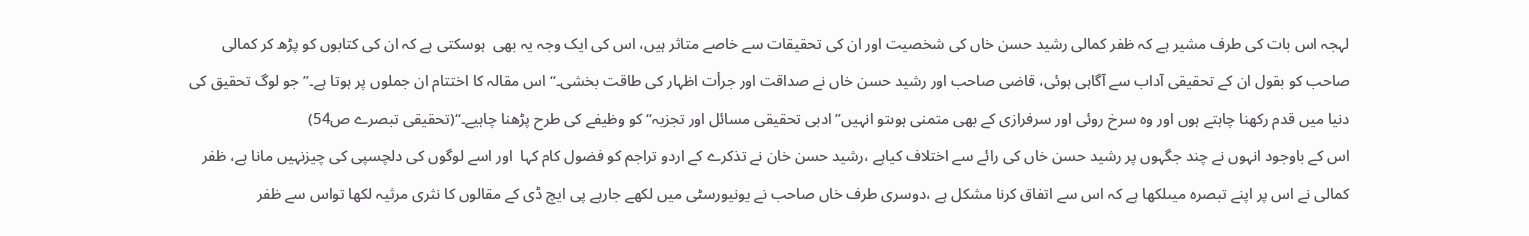لہجہ اس بات کی طرف مشیر ہے کہ ظفر کمالی رشید حسن خاں کی شخصیت اور ان کی تحقیقات سے خاصے متاثر ہیں، اس کی ایک وجہ یہ بھی  ہوسکتی ہے کہ ان کی کتابوں کو پڑھ کر کمالی صاحب کو بقول ان کے تحقیقی آداب سے آگاہی ہوئی، قاضی صاحب اور رشید حسن خاں نے صداقت اور جرأت اظہار کی طاقت بخشی۔‘‘ اس مقالہ کا اختتام ان جملوں پر ہوتا ہے۔’’ جو لوگ تحقیق کی دنیا میں قدم رکھنا چاہتے ہوں اور وہ سرخ روئی اور سرفرازی کے بھی متمنی ہوںتو انہیں’’ ادبی تحقیقی مسائل اور تجزیہ‘‘ کو وظیفے کی طرح پڑھنا چاہیے۔‘‘(تحقیقی تبصرے ص54)
اس کے باوجود انہوں نے چند جگہوں پر رشید حسن خاں کی رائے سے اختلاف کیاہے ،رشید حسن خان نے تذکرے کے اردو تراجم کو فضول کام کہا  اور اسے لوگوں کی دلچسپی کی چیزنہیں مانا ہے، ظفر کمالی نے اس پر اپنے تبصرہ میںلکھا ہے کہ اس سے اتفاق کرنا مشکل ہے ،دوسری طرف خاں صاحب نے یونیورسٹی میں لکھے جارہے پی ایچ ڈی کے مقالوں کا نثری مرثیہ لکھا تواس سے ظفر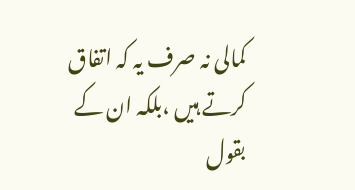کمالی نہ صرف یہ کہ اتفاق کرتے ہیں ،بلکہ ان کے بقول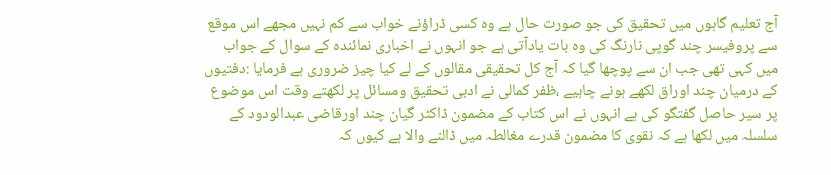آج تعلیم گاہوں میں تحقیق کی جو صورت حال ہے وہ کسی ڈراؤنے خواب سے کم نہیں مجھے اس موقع سے پروفیسر چند گوپی نارنگ کی وہ بات یادآتی ہے جو انہوں نے اخباری نمائندہ کے سوال کے جواب میں کہی تھی جب ان سے پوچھا گیا کہ آج کل تحقیقی مقالوں کے لے کیا چیز ضروری ہے فرمایا :دفتیوں کے درمیان چند اوراق لکھے ہونے چاہیے ،ظفر کمالی نے ادبی تحقیق ومسائل پر لکھتے وقت اس موضوع پر سیر حاصل گفتگو کی ہے انہوں نے اس کتاب کے مضمون ڈاکٹر گیان چند اورقاضی عبدالودود کے سلسلہ میں لکھا ہے کہ نقوی کا مضمون قدرے مغالطہ میں ڈالنے والا ہے کیوں کہ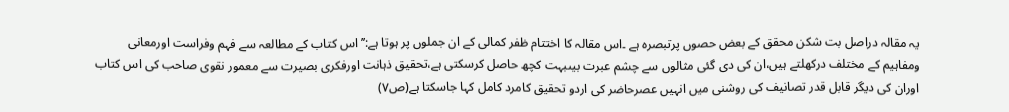یہ مقالہ دراصل بت شکن محقق کے بعض حصوں پرتبصرہ ہے ۔اس مقالہ کا اختتام ظفر کمالی کے ان جملوں پر ہوتا ہے:’’اس کتاب کے مطالعہ سے فہم وفراست اورمعانی ومفاہیم کے مختلف درکھلتے ہیں،ان کی دی گئی مثالوں سے چشم عبرت بیںبہت کچھ حاصل کرسکتی ہے،تحقیق ذہانت اورفکری بصیرت سے معمور نقوی صاحب کی اس کتاب اوران کی دیگر قابل قدر تصانیف کی روشنی میں انہیں عصرحاضر کی اردو تحقیق کامرد کامل کہا جاسکتا ہے(ص۷)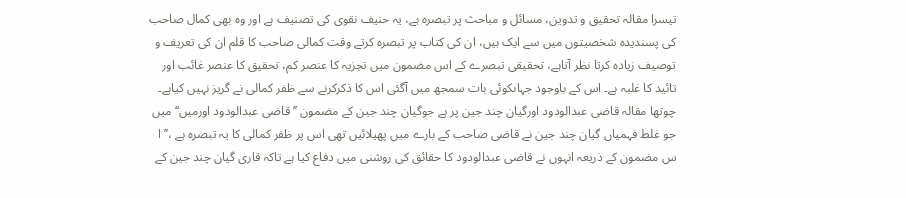تیسرا مقالہ تحقیق و تدوین، مسائل و مباحث پر تبصرہ ہے، یہ حنیف نقوی کی تصنیف ہے اور وہ بھی کمال صاحب کی پسندیدہ شخصیتوں میں سے ایک ہیں، ان کی کتاب پر تبصرہ کرتے وقت کمالی صاحب کا قلم ان کی تعریف و توصیف زیادہ کرتا نظر آتاہے، تحقیقی تبصرے کے اس مضمون میں تجزیہ کا عنصر کم، تحقیق کا عنصر غائب اور تائید کا غلبہ ہے۔ اس کے باوجود جہاںکوئی بات سمجھ میں آگئی اس کا ذکرکرنے سے ظفر کمالی نے گریز نہیں کیاہے۔
چوتھا مقالہ قاضی عبدالودود اورگیان چند جین پر ہے جوگیان چند جین کے مضمون ’’قاضی عبدالودود اورمیں‘‘ میں جو غلط فہمیاں گیان چند جین نے قاضی صاحب کے بارے میں پھیلائیں تھی اس پر ظفر کمالی کا یہ تبصرہ ہے ،’’ا س مضمون کے ذریعہ انہوں نے قاضی عبدالودود کا حقائق کی روشنی میں دفاع کیا ہے تاکہ قاری گیان چند جین کے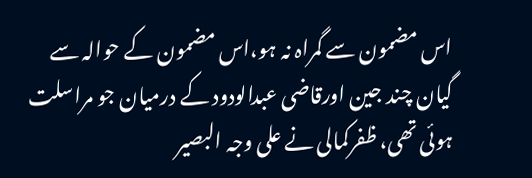اس مضمون سے گمراہ نہ ہو،اس مضمون کے حوالہ سے گیان چند جین اورقاضی عبدالودود کے درمیان جو مراسلت ہوئی تھی، ظفرکمالی نے علی وجہ البصیر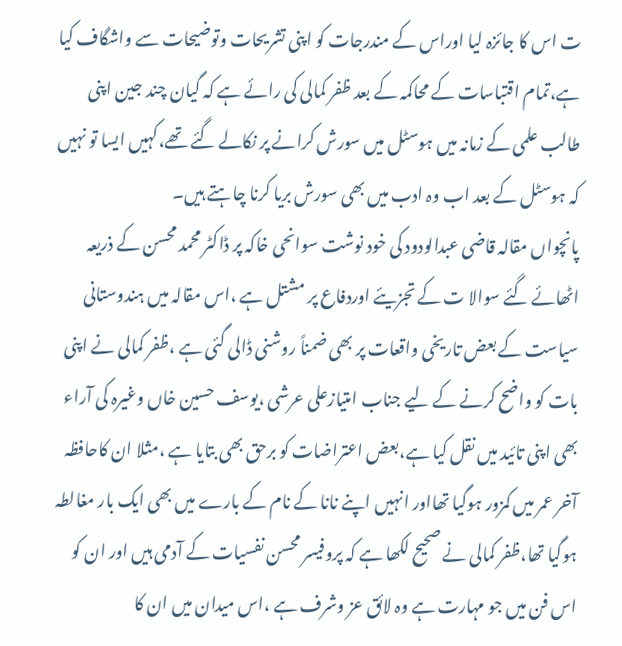ت اس کا جائزہ لیا اوراس کے مندرجات کو اپنی تشریحات وتوضیحات سے واشگاف کیا ہے،تمام اقتباسات کے محاکمہ کے بعد ظفر کمالی کی رائے ہے کہ گیان چند جین اپنی طالب علمی کے زمانہ میں ہوسٹل میں سورش کرانے پر نکالے گئے تھے،کہیں ایسا تو نہیں کہ ہوسٹل کے بعد اب وہ ادب میں بھی سورش بریا کرنا چاہتے ہیں۔
پانچواں مقالہ قاضی عبدالودود کی خود نوشت سوانحی خاکہ پر ڈاکٹر محمد محسن کے ذریعہ اٹھائے گئے سوالا ت کے تجزیئے اوردفاع پر مشتل ہے ،اس مقالہ میں ہندوستانی سیاست کے بعض تاریخی واقعات پر بھی ضمناً روشنی ڈالی گئی ہے ،ظفر کمالی نے اپنی بات کو واضح کرنے کے لیے جناب امتیازعلی عرشی ،یوسف حسین خاں وغیرہ کی آراء بھی اپنی تائید میں نقل کیا ہے،بعض اعتراضات کو برحق بھی بتایا ہے ،مثلا ان کاحافظہ آخر عمر میں کمزور ہوگیا تھااور انہیں اپنے نانا کے نام کے بارے میں بھی ایک بار مغالطہ ہوگیا تھا،ظفر کمالی نے صحیح لکھا ہے کہ پروفیسر محسن نفسیات کے آدمی ہیں اور ان کو اس فن میں جو مہارت ہے وہ لائق عز وشرف ہے ،اس میدان میں ان کا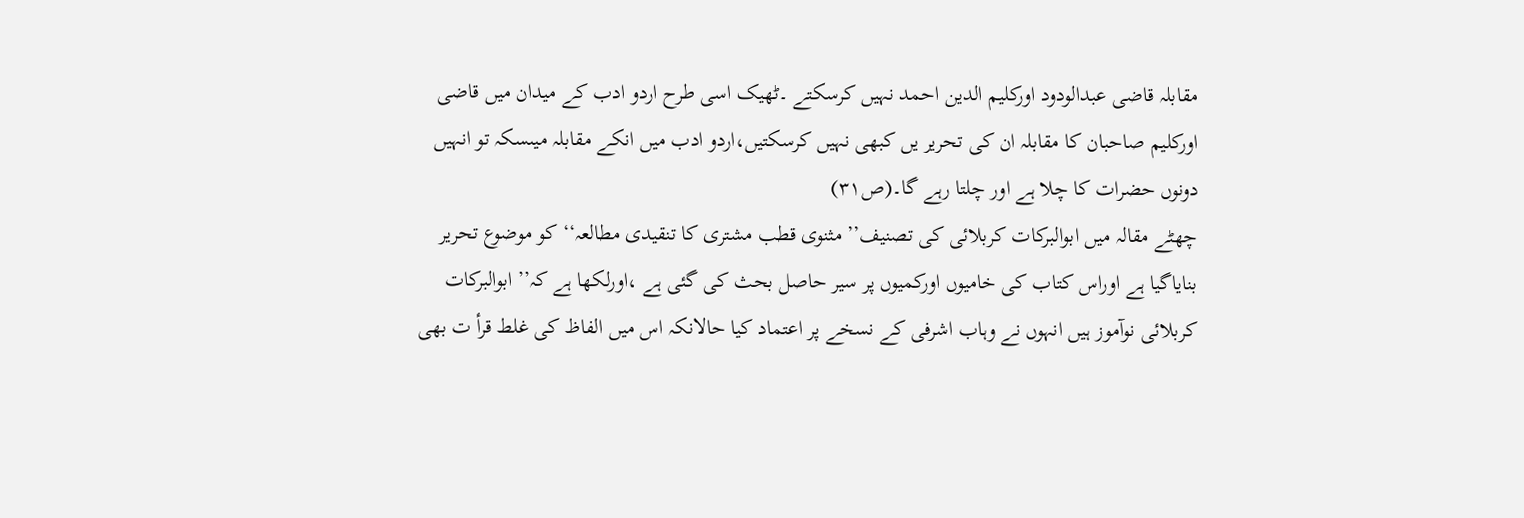مقابلہ قاضی عبدالودود اورکلیم الدین احمد نہیں کرسکتے ۔ٹھیک اسی طرح اردو ادب کے میدان میں قاضی اورکلیم صاحبان کا مقابلہ ان کی تحریر یں کبھی نہیں کرسکتیں،اردو ادب میں انکے مقابلہ میںسکہ تو انہیں دونوں حضرات کا چلا ہے اور چلتا رہے گا۔(ص۳۱)
چھٹے مقالہ میں ابوالبرکات کربلائی کی تصنیف’’ مثنوی قطب مشتری کا تنقیدی مطالعہ‘‘ کو موضوع تحریر بنایاگیا ہے اوراس کتاب کی خامیوں اورکمیوں پر سیر حاصل بحث کی گئی ہے ،اورلکھا ہے کہ’’ ابوالبرکات کربلائی نوآموز ہیں انہوں نے وہاب اشرفی کے نسخے پر اعتماد کیا حالانکہ اس میں الفاظ کی غلط قرأ ت بھی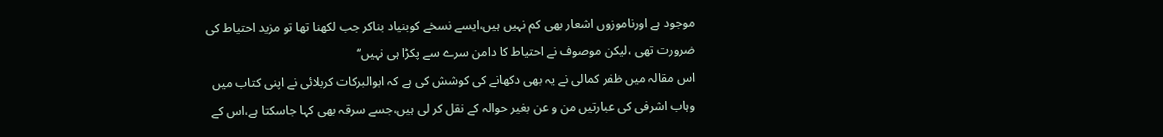موجود ہے اورناموزوں اشعار بھی کم نہیں ہیں،ایسے نسخے کوبنیاد بناکر جب لکھنا تھا تو مزید احتیاط کی ضرورت تھی ،لیکن موصوف نے احتیاط کا دامن سرے سے پکڑا ہی نہیں‘‘
اس مقالہ میں ظفر کمالی نے یہ بھی دکھانے کی کوشش کی ہے کہ ابوالبرکات کربلائی نے اپنی کتاب میں وہاب اشرفی کی عبارتیں من و عن بغیر حوالہ کے نقل کر لی ہیں،جسے سرقہ بھی کہا جاسکتا ہے،اس کے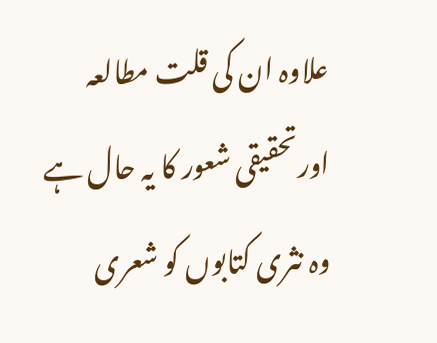علاوہ ان کی قلت مطالعہ اورتحقیقی شعور کا یہ حال ہے وہ نثری کتابوں کو شعری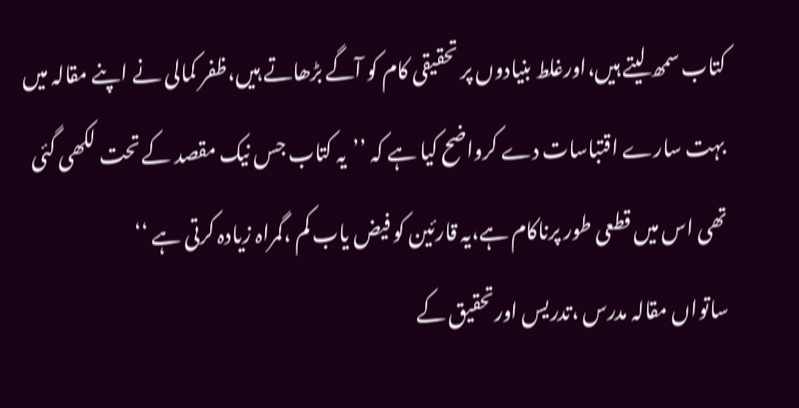کتاب سمھ لیتے ہیں،اورغلط بنیادوں پر تحقیقی کام کو آگے بڑھاتے ہیں،ظفر کمالی نے اپنے مقالہ میں بہت سارے اقتباسات دے کرواضح کیا ہے کہ ’’یہ کتاب جس نیک مقصد کے تحت لکھی گئی تھی اس میں قطعی طور پرناکام ہے،یہ قارئین کو فیض یاب کم ،گمراہ زیادہ کرتی ہے ‘‘
ساتواں مقالہ مدرس ،تدریس اورتحقیق کے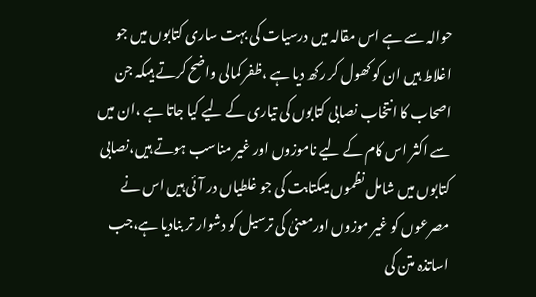حوالہ سے ہے اس مقالہ میں درسیات کی بہت ساری کتابوں میں جو اغلاط ہیں ان کو کھول کر رکھ دیا ہے ،ظفر کمالی واضح کرتے ہیںکہ جن اصحاب کا انتخاب نصابی کتابوں کی تیاری کے لیے کیا جاتا ہے ،ان میں سے اکثر اس کام کے لیے ناموزوں اور غیر مناسب ہوتے ہیں،نصابی کتابوں میں شامل نظموں میںکتابت کی جو غلطیاں در آئی ہیں اس نے مصرعوں کو غیر موزوں اورمعنیٰ کی ترسیل کو دشوار تر بنادیا ہے،جب اساتذہ متن کی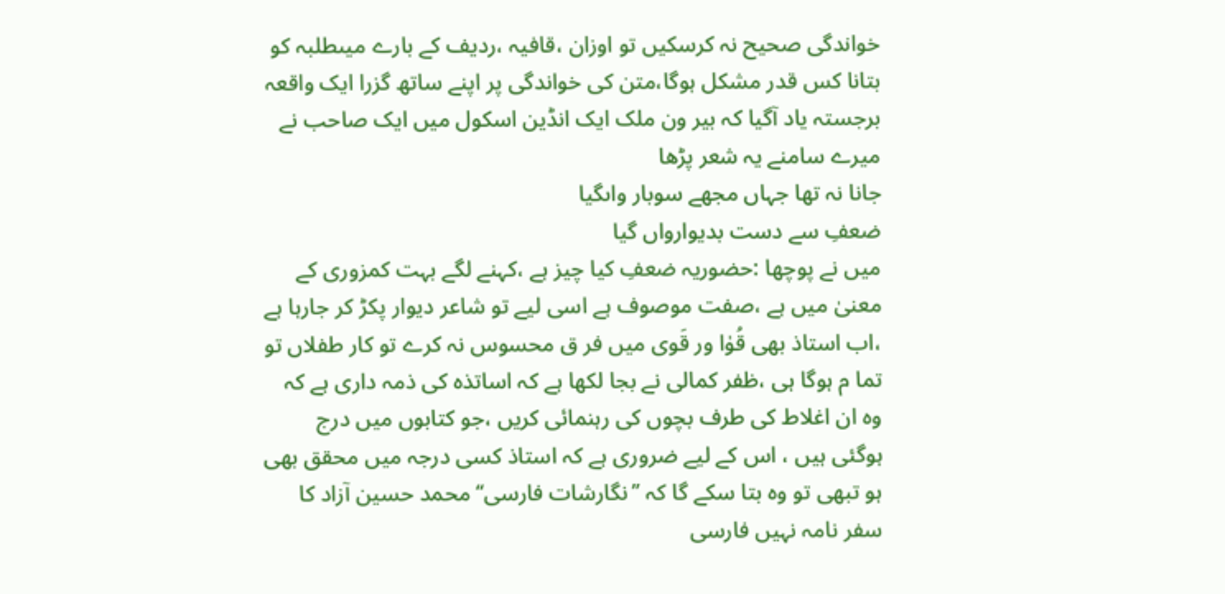خواندگی صحیح نہ کرسکیں تو اوزان ،قافیہ ،ردیف کے بارے میںطلبہ کو بتانا کس قدر مشکل ہوگا،متن کی خواندگی پر اپنے ساتھ گزرا ایک واقعہ برجستہ یاد آگیا کہ بیر ون ملک ایک انڈین اسکول میں ایک صاحب نے میرے سامنے یہ شعر پڑھا
جانا نہ تھا جہاں مجھے سوبار واںگیا
ضعفِ سے دست بدیوارواں گیا
میں نے پوچھا :حضوریہ ضعفِ کیا چیز ہے ،کہنے لگے بہت کمزوری کے معنیٰ میں ہے ،صفت موصوف ہے اسی لیے تو شاعر دیوار پکڑ کر جارہا ہے ،اب استاذ بھی قُوٰا ور قَوی میں فر ق محسوس نہ کرے تو کار طفلاں تو تما م ہوگا ہی ،ظفر کمالی نے بجا لکھا ہے کہ اساتذہ کی ذمہ داری ہے کہ وہ ان اغلاط کی طرف بچوں کی رہنمائی کریں ،جو کتابوں میں درج ہوگئی ہیں ، اس کے لیے ضروری ہے کہ استاذ کسی درجہ میں محقق بھی ہو تبھی تو وہ بتا سکے گا کہ ’’نگارشات فارسی‘‘ محمد حسین آزاد کا سفر نامہ نہیں فارسی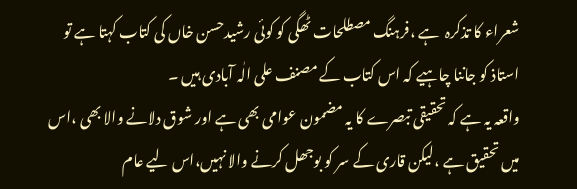شعراء کا تذکرہ  ہے ،فرہنگ مصطلحات ٹھگی کو کوئی رشیدحسن خاں کی کتاب کہتا ہے تو استاذ کو جاننا چاہیے کہ اس کتاب کے مصنف علی الٰہ آبادی ہیں ۔
واقعہ یہ ہے کہ تحقیقی تبصرے کا یہ مضمون عوامی بھی ہے اور شوق دلانے والا بھی ،اس میں تحقیق ہے ،لیکن قاری کے سر کو بوجھل کرنے والا نہیں،اس لیے عام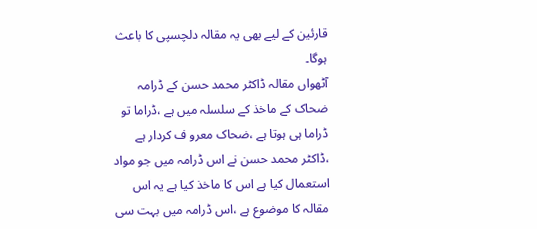قارئین کے لیے بھی یہ مقالہ دلچسپی کا باعث ہوگا۔
آٹھواں مقالہ ڈاکٹر محمد حسن کے ڈرامہ ضحاک کے ماخذ کے سلسلہ میں ہے ،ڈراما تو ڈراما ہی ہوتا ہے ،ضحاک معرو ف کردار ہے ،ڈاکٹر محمد حسن نے اس ڈرامہ میں جو مواد استعمال کیا ہے اس کا ماخذ کیا ہے یہ اس مقالہ کا موضوع ہے ،اس ڈرامہ میں بہت سی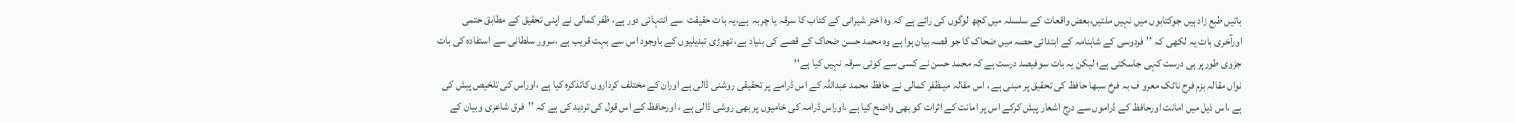باتیں طبع زاد ہیں جوکتابوں میں نہیں ملتیں،بعض واقعات کے سلسلہ میں کچھ لوگوں کی رائے ہے کہ وہ اختر شیرانی کے کتاب کا سرقہ یا چربہ  ہے،یہ بات حقیقت  سے انتہائی دور ہے، ظفر کمالی نے اپنی تحقیق کے مطابق حتمی اورآخری بات یہ لکھی کہ ’’فردوسی کے شاہنامہ کے ابتدائی حصہ میں ضحاک کا جو قصہ بیان ہوا ہے وہ محمد حسن ضحاک کے قصے کی بنیاد ہے، تھوڑی تبدیلیوں کے باوجود اس سے بہت قریب ہے ،سرور سلطانی سے استفادہ کی بات جزوی طورپر ہی درست کہی جاسکتی ہے؛ لیکن یہ بات سوفیصد درست ہے کہ محمد حسن نے کسی سے کوئی سرقہ نہیں کیا ہے‘‘
نواں مقالہ بزم فرح ناٹک معرو ف بہ فرخ سبھا حافظ کی تحقیق پر مبنی ہے ، اس مقالہ میںظفر کمالی نے حافظ محمد عبداللہ کے اس ڈرامے پر تحقیقی روشنی ڈالی ہے اوران کے مختلف کرداروں کاتذکرہ کیا ہے ،اوراس کی تلخیص پیش کی ہے ،اس ذیل میں امانت اورحافظ کے ڈراموں سے درج اشعار پیش کرکے اس پر امانت کے اثرات کو بھی واضح کیا ہے ،اوراس ڈرامہ کی خامیوں پر بھی روشی ڈالی ہے ، اورحافظ کے اس قول کی تردید کی ہے کہ ’’فرق شاعری وبیان کے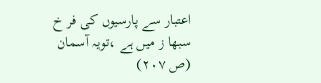اعتبار سے پارسیوں کی فر خ سبھا ز میں ہے ،تویہ آسمان (ص ۲۰۷)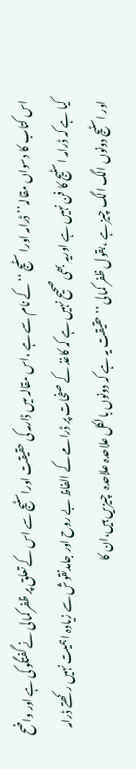اس کتاب کا دسواں مقالہ’’ ڈرامہ اورا سٹیج ‘‘کے نام سے ہے ،اس مقالہ میں ڈارمہ کی حقیقت اوراسٹیج سے اس کے تعلق پر ظفر کمالی نے گفتگو کی ہے اور واضح کیا ہے کہ ڈرامہ اسٹیج کا فن نہیں ہے اوریہ بھی صحیح نہیں ہے کہ کاغذ کے صفحات پر ڈرامے کے الفاظ بے روح اور جامدنقوش سے زیادہ اہمیت نہیں رکھتے ڈرامہ اور اسٹیج دونوں الگ الگ چیز ہے ،بقول ظفر کمالی ’’حقیقت یہ ہے کہ دونوں بالکل علاحدہ علاحدہ  چیزیں ہیں،ان کا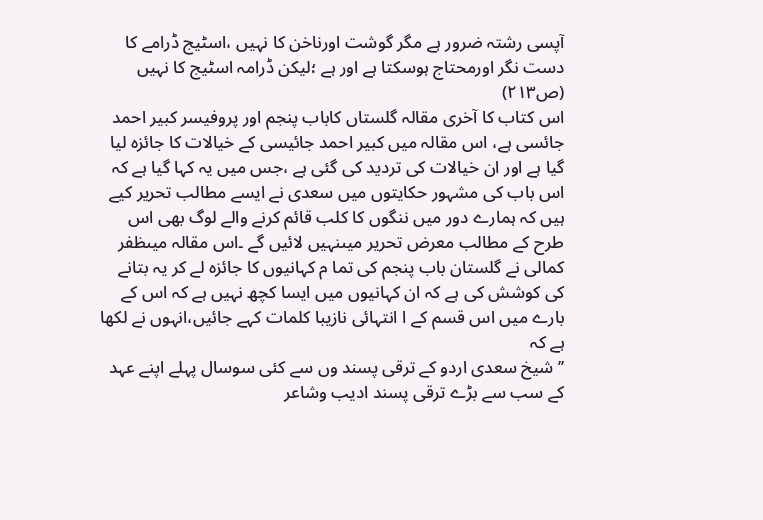آپسی رشتہ ضرور ہے مگر گوشت اورناخن کا نہیں ،اسٹیج ڈرامے کا دست نگر اورمحتاج ہوسکتا ہے اور ہے ؛لیکن ڈرامہ اسٹیج کا نہیں (ص۲۱۳)
اس کتاب کا آخری مقالہ گلستاں کاباب پنجم اور پروفیسر کبیر احمد جائسی ہے، اس مقالہ میں کبیر احمد جائیسی کے خیالات کا جائزہ لیا گیا ہے اور ان خیالات کی تردید کی گئی ہے ،جس میں یہ کہا گیا ہے کہ اس باب کی مشہور حکایتوں میں سعدی نے ایسے مطالب تحریر کیے ہیں کہ ہمارے دور میں ننگوں کا کلب قائم کرنے والے لوگ بھی اس طرح کے مطالب معرض تحریر میںنہیں لائیں گے ۔اس مقالہ میںظفر کمالی نے گلستان باب پنجم کی تما م کہانیوں کا جائزہ لے کر یہ بتانے کی کوشش کی ہے کہ ان کہانیوں میں ایسا کچھ نہیں ہے کہ اس کے بارے میں اس قسم کے ا انتہائی نازیبا کلمات کہے جائیں،انہوں نے لکھا ہے کہ
’’ شیخ سعدی اردو کے ترقی پسند وں سے کئی سوسال پہلے اپنے عہد کے سب سے بڑے ترقی پسند ادیب وشاعر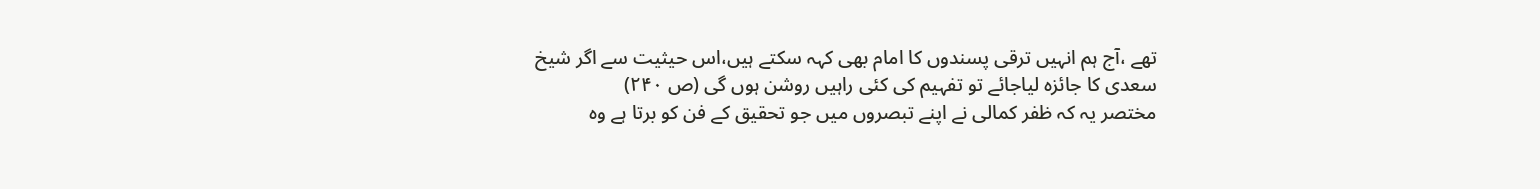تھے ،آج ہم انہیں ترقی پسندوں کا امام بھی کہہ سکتے ہیں،اس حیثیت سے اگر شیخ سعدی کا جائزہ لیاجائے تو تفہیم کی کئی راہیں روشن ہوں گی (ص ۲۴۰)
مختصر یہ کہ ظفر کمالی نے اپنے تبصروں میں جو تحقیق کے فن کو برتا ہے وہ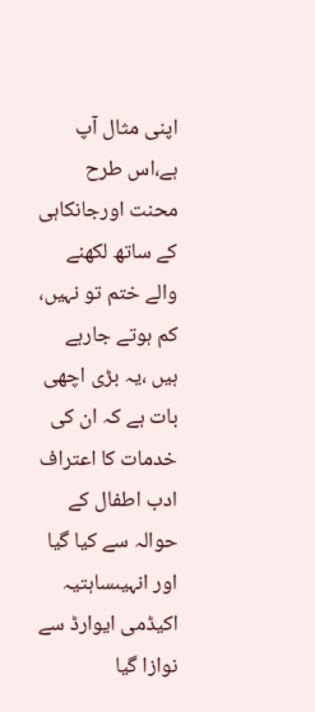اپنی مثال آپ ہے،اس طرح محنت اورجانکاہی کے ساتھ لکھنے والے ختم تو نہیں، کم ہوتے جارہے ہیں ،یہ بڑی اچھی بات ہے کہ ان کی خدمات کا اعتراف ادب اطفال کے حوالہ سے کیا گیا اور انہیںساہتیہ اکیڈمی ایوارڈ سے نوازا گیا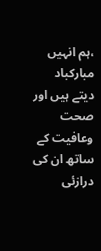،ہم انہیں مبارکباد دیتے ہیں اور صحت وعافیت کے ساتھ ان کی درازئی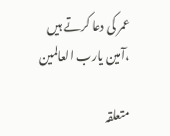عمر کی دعا کرتے ہیں ،آمین یارب العالمین

متعلقہ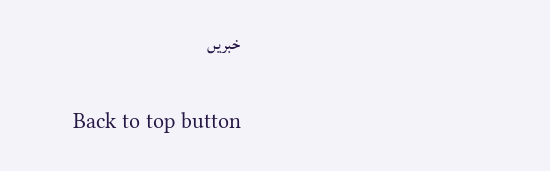خبریں

Back to top button